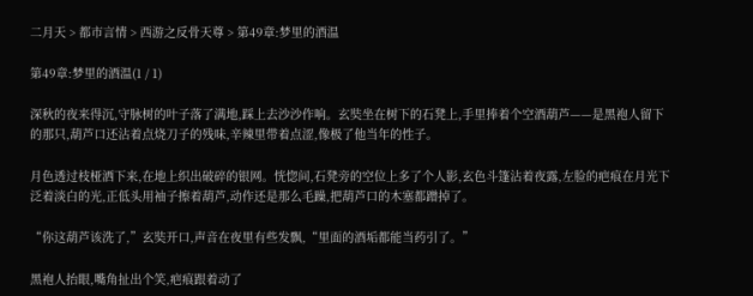二月天 > 都市言情 > 西游之反骨天尊 > 第49章:梦里的酒温

第49章:梦里的酒温(1 / 1)

深秋的夜来得沉,守脉树的叶子落了满地,踩上去沙沙作响。玄奘坐在树下的石凳上,手里捧着个空酒葫芦——是黑袍人留下的那只,葫芦口还沾着点烧刀子的残味,辛辣里带着点涩,像极了他当年的性子。

月色透过枝桠洒下来,在地上织出破碎的银网。恍惚间,石凳旁的空位上多了个人影,玄色斗篷沾着夜露,左脸的疤痕在月光下泛着淡白的光,正低头用袖子擦着葫芦,动作还是那么毛躁,把葫芦口的木塞都蹭掉了。

“你这葫芦该洗了,”玄奘开口,声音在夜里有些发飘,“里面的酒垢都能当药引了。”

黑袍人抬眼,嘴角扯出个笑,疤痕跟着动了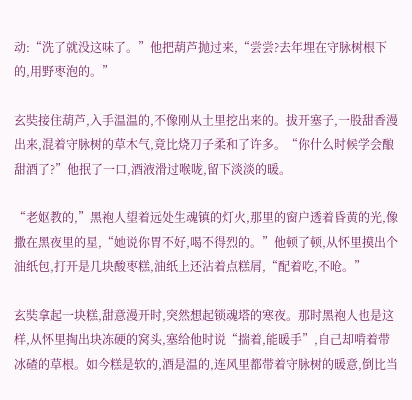动:“洗了就没这味了。”他把葫芦抛过来,“尝尝?去年埋在守脉树根下的,用野枣泡的。”

玄奘接住葫芦,入手温温的,不像刚从土里挖出来的。拔开塞子,一股甜香漫出来,混着守脉树的草木气,竟比烧刀子柔和了许多。“你什么时候学会酿甜酒了?”他抿了一口,酒液滑过喉咙,留下淡淡的暖。

“老妪教的,”黑袍人望着远处生魂镇的灯火,那里的窗户透着昏黄的光,像撒在黑夜里的星,“她说你胃不好,喝不得烈的。”他顿了顿,从怀里摸出个油纸包,打开是几块酸枣糕,油纸上还沾着点糕屑,“配着吃,不呛。”

玄奘拿起一块糕,甜意漫开时,突然想起锁魂塔的寒夜。那时黑袍人也是这样,从怀里掏出块冻硬的窝头,塞给他时说“揣着,能暖手”,自己却啃着带冰碴的草根。如今糕是软的,酒是温的,连风里都带着守脉树的暖意,倒比当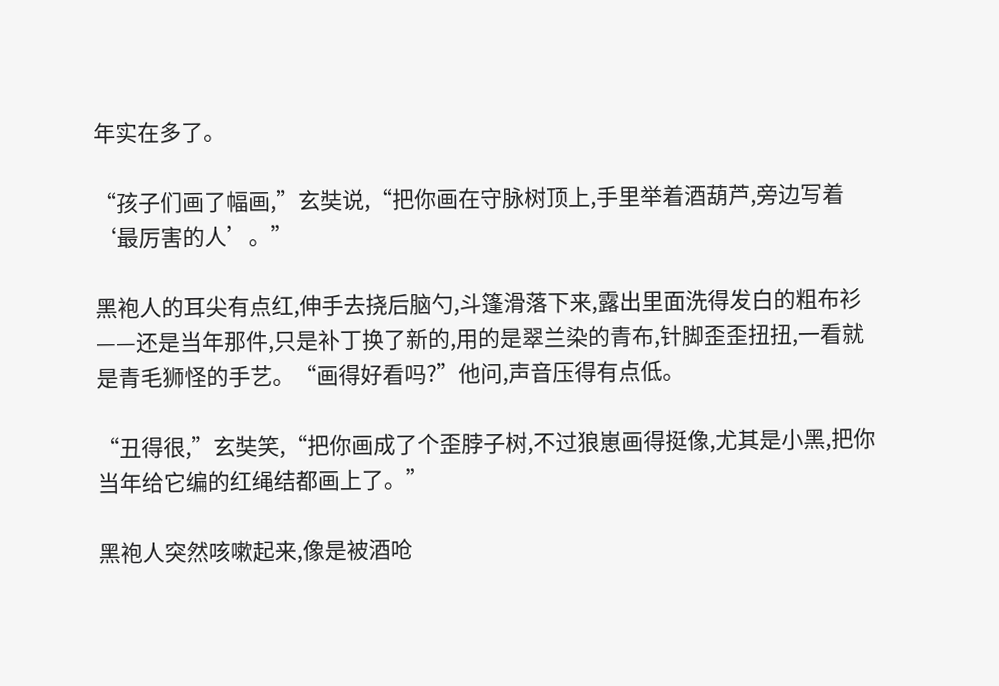年实在多了。

“孩子们画了幅画,”玄奘说,“把你画在守脉树顶上,手里举着酒葫芦,旁边写着‘最厉害的人’。”

黑袍人的耳尖有点红,伸手去挠后脑勺,斗篷滑落下来,露出里面洗得发白的粗布衫——还是当年那件,只是补丁换了新的,用的是翠兰染的青布,针脚歪歪扭扭,一看就是青毛狮怪的手艺。“画得好看吗?”他问,声音压得有点低。

“丑得很,”玄奘笑,“把你画成了个歪脖子树,不过狼崽画得挺像,尤其是小黑,把你当年给它编的红绳结都画上了。”

黑袍人突然咳嗽起来,像是被酒呛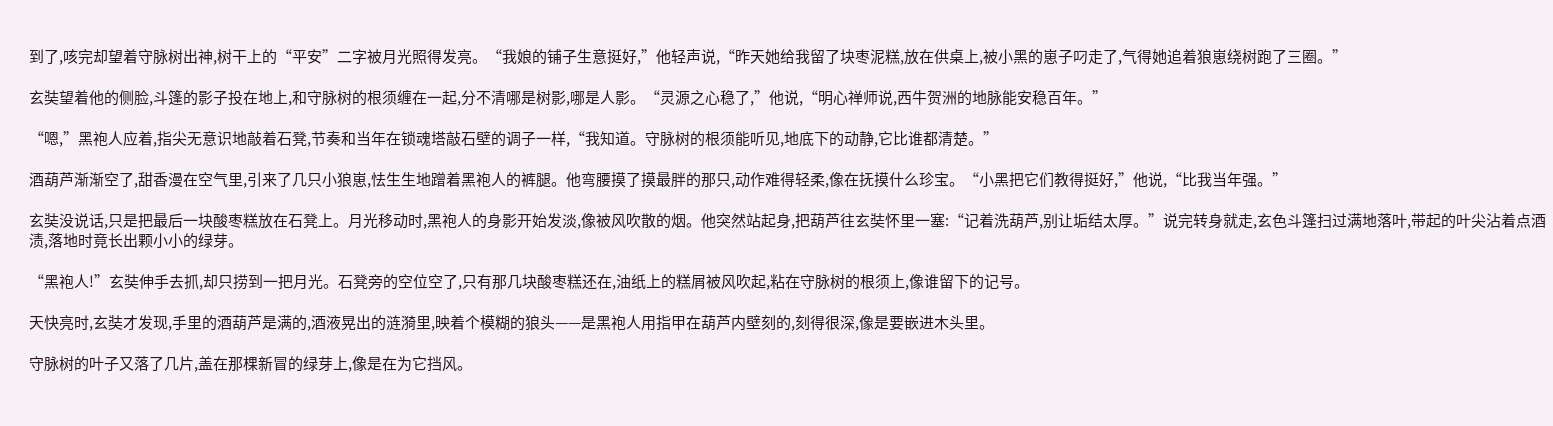到了,咳完却望着守脉树出神,树干上的“平安”二字被月光照得发亮。“我娘的铺子生意挺好,”他轻声说,“昨天她给我留了块枣泥糕,放在供桌上,被小黑的崽子叼走了,气得她追着狼崽绕树跑了三圈。”

玄奘望着他的侧脸,斗篷的影子投在地上,和守脉树的根须缠在一起,分不清哪是树影,哪是人影。“灵源之心稳了,”他说,“明心禅师说,西牛贺洲的地脉能安稳百年。”

“嗯,”黑袍人应着,指尖无意识地敲着石凳,节奏和当年在锁魂塔敲石壁的调子一样,“我知道。守脉树的根须能听见,地底下的动静,它比谁都清楚。”

酒葫芦渐渐空了,甜香漫在空气里,引来了几只小狼崽,怯生生地蹭着黑袍人的裤腿。他弯腰摸了摸最胖的那只,动作难得轻柔,像在抚摸什么珍宝。“小黑把它们教得挺好,”他说,“比我当年强。”

玄奘没说话,只是把最后一块酸枣糕放在石凳上。月光移动时,黑袍人的身影开始发淡,像被风吹散的烟。他突然站起身,把葫芦往玄奘怀里一塞:“记着洗葫芦,别让垢结太厚。”说完转身就走,玄色斗篷扫过满地落叶,带起的叶尖沾着点酒渍,落地时竟长出颗小小的绿芽。

“黑袍人!”玄奘伸手去抓,却只捞到一把月光。石凳旁的空位空了,只有那几块酸枣糕还在,油纸上的糕屑被风吹起,粘在守脉树的根须上,像谁留下的记号。

天快亮时,玄奘才发现,手里的酒葫芦是满的,酒液晃出的涟漪里,映着个模糊的狼头——是黑袍人用指甲在葫芦内壁刻的,刻得很深,像是要嵌进木头里。

守脉树的叶子又落了几片,盖在那棵新冒的绿芽上,像是在为它挡风。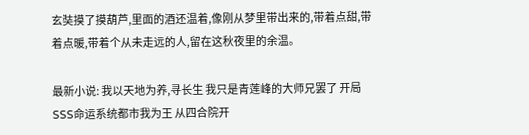玄奘摸了摸葫芦,里面的酒还温着,像刚从梦里带出来的,带着点甜,带着点暖,带着个从未走远的人,留在这秋夜里的余温。

最新小说: 我以天地为养,寻长生 我只是青莲峰的大师兄罢了 开局SSS命运系统都市我为王 从四合院开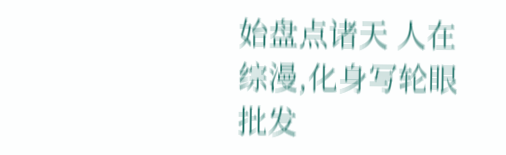始盘点诸天 人在综漫,化身写轮眼批发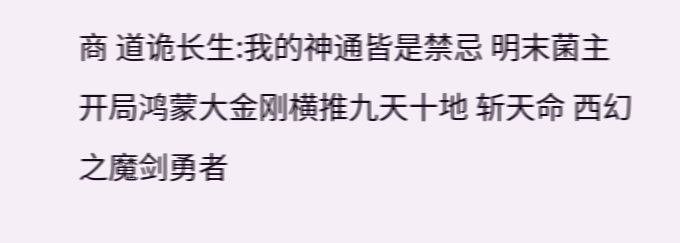商 道诡长生:我的神通皆是禁忌 明末菌主 开局鸿蒙大金刚横推九天十地 斩天命 西幻之魔剑勇者